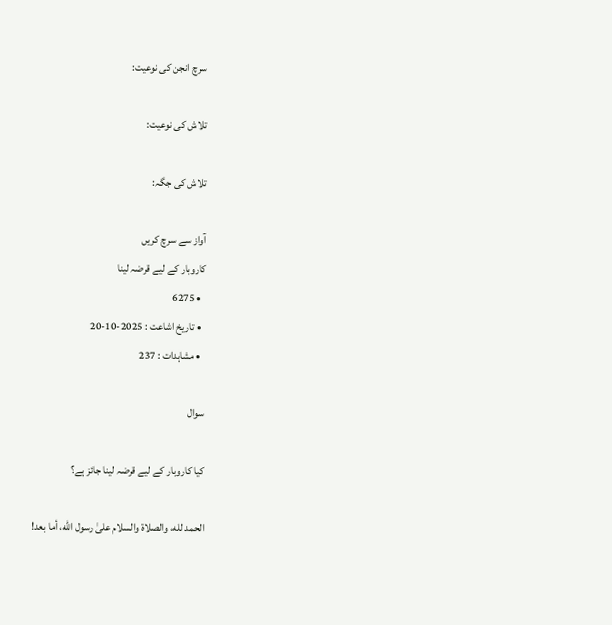سرچ انجن کی نوعیت:

تلاش کی نوعیت:

تلاش کی جگہ:

آواز سے سرچ کریں
کاروبار کے لیے قرضہ لینا
  • 6275
  • تاریخ اشاعت : 2025-10-20
  • مشاہدات : 237

سوال

کیا کاروبار کے لیے قرضہ لینا جائز ہے؟

الحمد لله، والصلاة والسلام علىٰ رسول الله، أما بعد!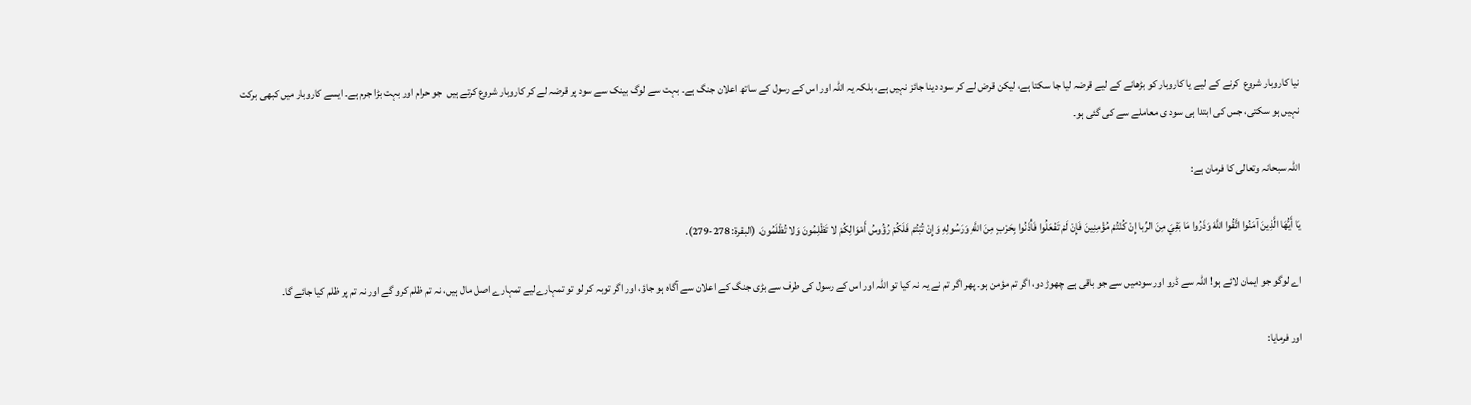نیا کاروبار شروع  کرنے کے لیے یا کاروبار کو بڑھانے کے لیے قرضہ لیا جا سکتا ہے، لیکن قرض لے کر سود دینا جائز نہیں ہے، بلکہ یہ اللہ اور اس کے رسول کے ساتھ اعلان جنگ ہے۔ بہت سے لوگ بینک سے سود پر قرضہ لے کر کاروبار شروع کرتے ہیں  جو حرام اور بہت بڑا جرم ہے۔ ایسے کاروبار میں کبھی برکت نہیں ہو سکتی، جس کی ابتدا ہی سود ی معاملے سے کی گئی ہو۔

اللہ سبحانہ وتعالى كا فرمان ہے:

يَا أَيُّهَا الَّذِينَ آمَنُوا اتَّقُوا اللَّهَ وَذَرُوا مَا بَقِيَ مِنَ الرِّبا إِنْ كُنْتُمْ مُؤْمِنِينَ فَإِنْ لَمْ تَفْعَلُوا فَأْذَنُوا بِحَرْبٍ مِنَ اللَّهِ وَرَسُولِهِ وَإِنْ تُبْتُمْ فَلَكُمْ رُؤُوسُ أَمْوَالِكُمْ لا تَظْلِمُونَ وَلا تُظْلَمُونَ. (البقرة: 278-279).

اے لوگو جو ایمان لائے ہو! اللہ سے ڈرو اور سودمیں سے جو باقی ہے چھوڑ دو، اگر تم مؤمن ہو۔ پھر اگر تم نے یہ نہ کیا تو اللہ اور اس کے رسول کی طرف سے بڑی جنگ کے اعلان سے آگاہ ہو جاؤ، اور اگر توبہ کر لو تو تمہارےلیے تمہارے اصل مال ہیں، نہ تم ظلم کرو گے اور نہ تم پر ظلم کیا جائے گا۔

اور فرمايا: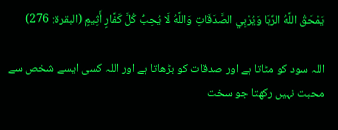يَمْحَقُ اللَّهُ الرِّبَا وَيُرْبِي الصَّدَقَاتِ وَاللَّهُ لَا يُحِبُّ كُلَّ كَفَّارٍ أَثِيمٍ (البقرة: 276)

اللہ سود کو مٹاتا ہے اور صدقات کو بڑھاتا ہے اور اللہ کسی ایسے شخص سے محبت نہیں رکھتا جو سخت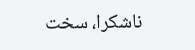ناشکرا، سخت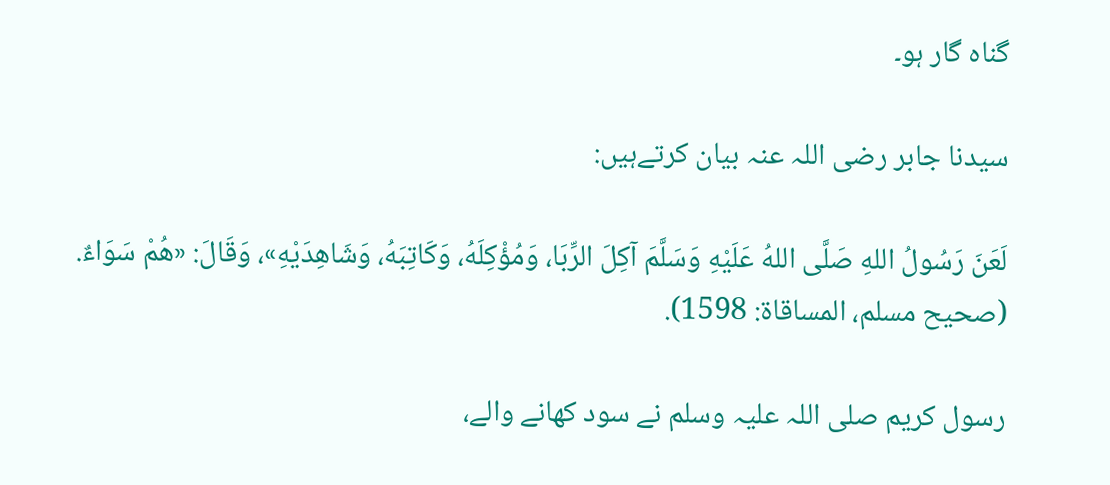گناہ گار ہو۔

سیدنا جابر رضى اللہ عنہ بیان کرتےہیں:

لَعَنَ رَسُولُ اللهِ صَلَّى اللهُ عَلَيْهِ وَسَلَّمَ آكِلَ الرِّبَا، وَمُؤْكِلَهُ، وَكَاتِبَهُ، وَشَاهِدَيْهِ»، وَقَالَ: «هُمْ سَوَاءٌ. (صحيح مسلم، المساقاة: 1598).

رسول كريم صلى اللہ علیہ وسلم نے سود كھانے والے،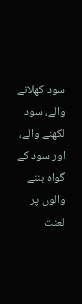سود كھلانے والے، سود لكھنے والے، اور سود كے گواہ بننے والوں پر لعنت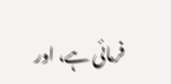فرمائى ہے، اور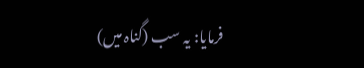فرمایا: يہ سب (گناہ میں)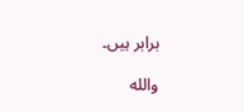برابر ہيں۔

والله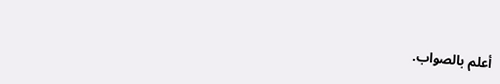أعلم بالصواب.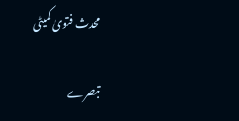محدث فتویٰ کمیٹی

تبصرے